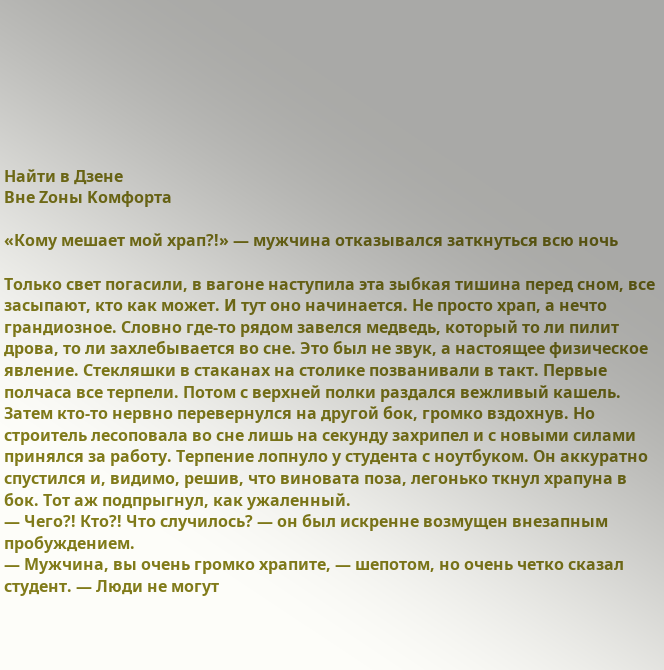Найти в Дзене
Вне Zоны Kомфорта

«Кому мешает мой храп?!» — мужчина отказывался заткнуться всю ночь

Только свет погасили, в вагоне наступила эта зыбкая тишина перед сном, все засыпают, кто как может. И тут оно начинается. Не просто храп, а нечто грандиозное. Словно где-то рядом завелся медведь, который то ли пилит дрова, то ли захлебывается во сне. Это был не звук, а настоящее физическое явление. Стекляшки в стаканах на столике позванивали в такт. Первые полчаса все терпели. Потом с верхней полки раздался вежливый кашель. Затем кто-то нервно перевернулся на другой бок, громко вздохнув. Но строитель лесоповала во сне лишь на секунду захрипел и с новыми силами принялся за работу. Терпение лопнуло у студента с ноутбуком. Он аккуратно спустился и, видимо, решив, что виновата поза, легонько ткнул храпуна в бок. Тот аж подпрыгнул, как ужаленный.
— Чего?! Кто?! Что случилось? — он был искренне возмущен внезапным пробуждением.
— Мужчина, вы очень громко храпите, — шепотом, но очень четко сказал студент. — Люди не могут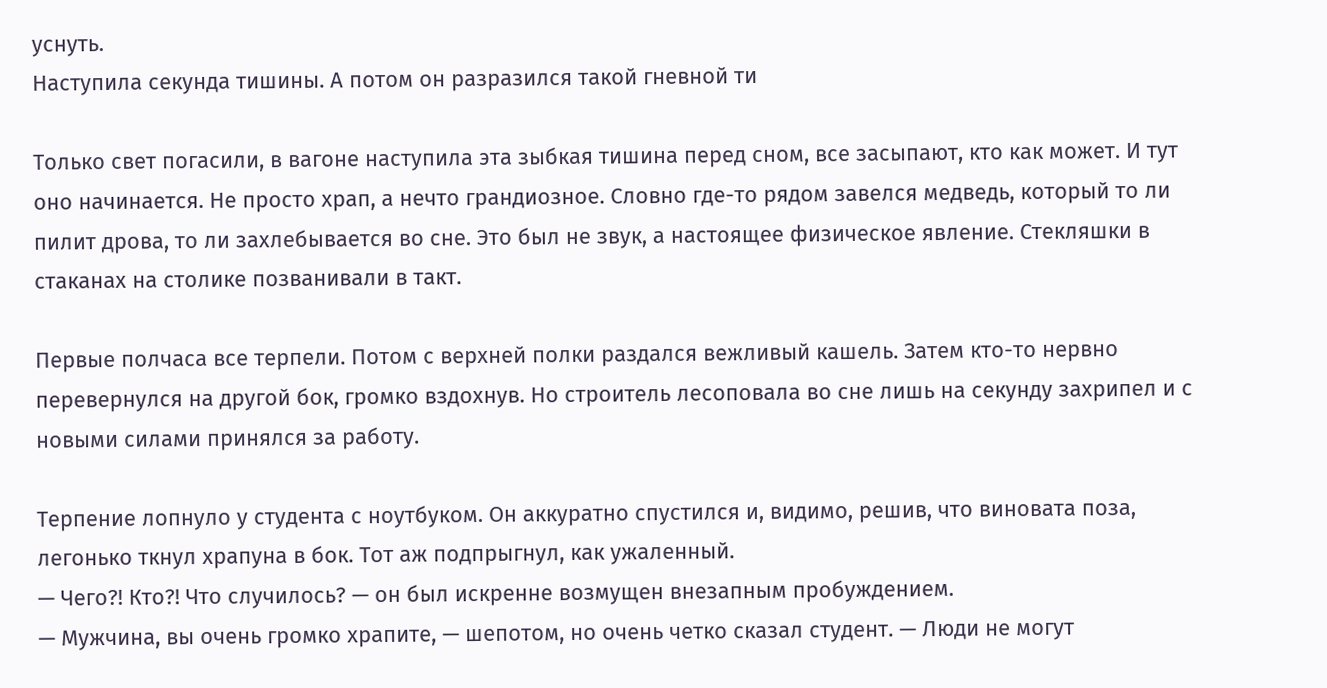уснуть.
Наступила секунда тишины. А потом он разразился такой гневной ти

Только свет погасили, в вагоне наступила эта зыбкая тишина перед сном, все засыпают, кто как может. И тут оно начинается. Не просто храп, а нечто грандиозное. Словно где-то рядом завелся медведь, который то ли пилит дрова, то ли захлебывается во сне. Это был не звук, а настоящее физическое явление. Стекляшки в стаканах на столике позванивали в такт.

Первые полчаса все терпели. Потом с верхней полки раздался вежливый кашель. Затем кто-то нервно перевернулся на другой бок, громко вздохнув. Но строитель лесоповала во сне лишь на секунду захрипел и с новыми силами принялся за работу.

Терпение лопнуло у студента с ноутбуком. Он аккуратно спустился и, видимо, решив, что виновата поза, легонько ткнул храпуна в бок. Тот аж подпрыгнул, как ужаленный.
— Чего?! Кто?! Что случилось? — он был искренне возмущен внезапным пробуждением.
— Мужчина, вы очень громко храпите, — шепотом, но очень четко сказал студент. — Люди не могут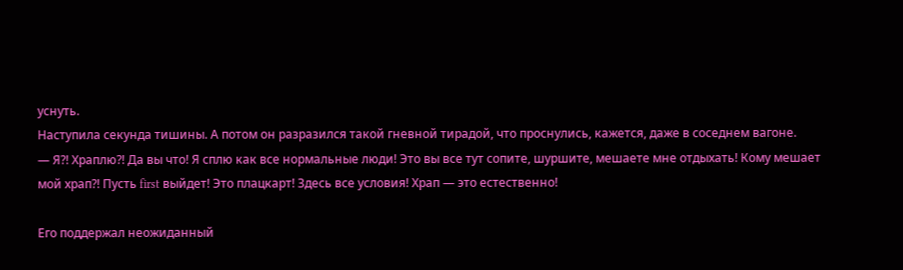уснуть.
Наступила секунда тишины. А потом он разразился такой гневной тирадой, что проснулись, кажется, даже в соседнем вагоне.
— Я?! Храплю?! Да вы что! Я сплю как все нормальные люди! Это вы все тут сопите, шуршите, мешаете мне отдыхать! Кому мешает мой храп?! Пусть first выйдет! Это плацкарт! Здесь все условия! Храп — это естественно!

Его поддержал неожиданный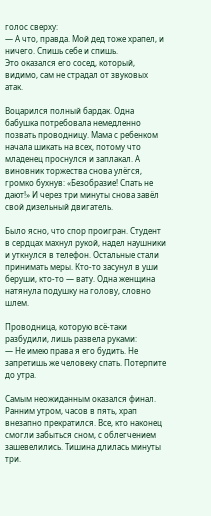голос сверху:
— А что, правда. Мой дед тоже храпел, и ничего. Спишь себе и спишь.
Это оказался его сосед, который, видимо, сам не страдал от звуковых атак.

Воцарился полный бардак. Одна бабушка потребовала немедленно позвать проводницу. Мама с ребенком начала шикать на всех, потому что младенец проснулся и заплакал. А виновник торжества снова улёгся, громко бухнув: «Безобразие! Спать не дают!» И через три минуты снова завёл свой дизельный двигатель.

Было ясно, что спор проигран. Студент в сердцах махнул рукой, надел наушники и уткнулся в телефон. Остальные стали принимать меры. Кто-то засунул в уши беруши, кто-то — вату. Одна женщина натянула подушку на голову, словно шлем.

Проводница, которую всё-таки разбудили, лишь развела руками:
— Не имею права я его будить. Не запретишь же человеку спать. Потерпите до утра.

Самым неожиданным оказался финал. Ранним утром, часов в пять, храп внезапно прекратился. Все, кто наконец смогли забыться сном, с облегчением зашевелились. Тишина длилась минуты три.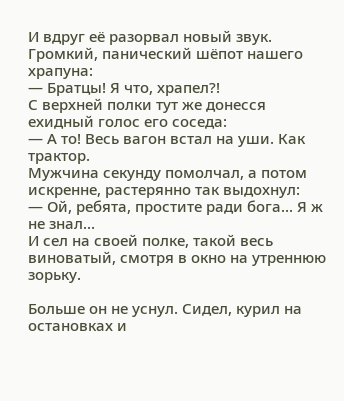И вдруг её разорвал новый звук. Громкий, панический шёпот нашего храпуна:
— Братцы! Я что, храпел?!
С верхней полки тут же донесся ехидный голос его соседа:
— А то! Весь вагон встал на уши. Как трактор.
Мужчина секунду помолчал, а потом искренне, растерянно так выдохнул:
— Ой, ребята, простите ради бога... Я ж не знал...
И сел на своей полке, такой весь виноватый, смотря в окно на утреннюю зорьку.

Больше он не уснул. Сидел, курил на остановках и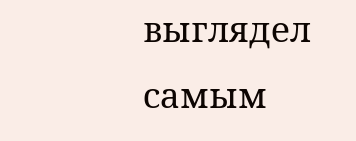выглядел самым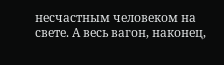несчастным человеком на свете. А весь вагон, наконец,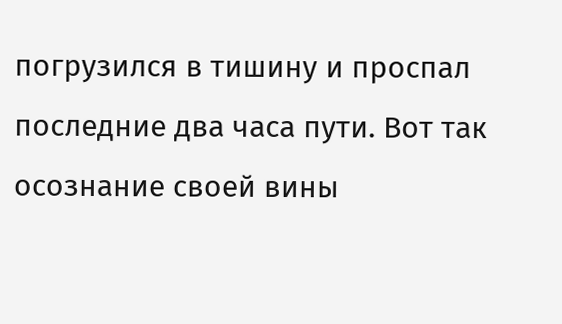погрузился в тишину и проспал последние два часа пути. Вот так осознание своей вины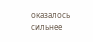оказалось сильнее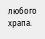любого храпа.